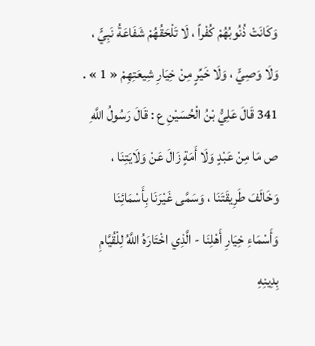وَكَانَتْ ذُنُوبُهُمْ كُفْراً ، لَا تَلْحَقُهُمْ شَفَاعَةُ نَبِيٍّ ، وَلَا وَصِيٍّ ، وَلَا خَيِّرٍ مِنْ خِيَارِ شِيعَتِهِمْ « 1 » .
341 قَالَ عَلِيُّ بْنُ الْحُسَيْنِ ع : قَالَ رَسُولُ اللَّهِ ص مَا مِنْ عَبْدٍ وَلَا أَمَةٍ زَالَ عَنْ وَلَايَتِنَا ، وَخَالَفَ طَرِيقَتَنَا ، وَسَمَّى غَيْرَنَا بِأَسْمَائِنَا وَأَسْمَاءِ خِيَارِ أَهْلِنَا - الَّذِي اخْتَارَهُ اللَّهُ لِلْقُيَّامِ بِدِينِهِ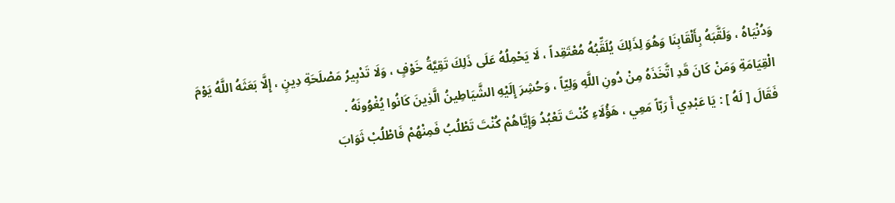وَدُنْيَاهُ ، وَلَقَّبَهُ بِأَلْقَابِنَا وَهُوَ لِذَلِكَ يُلَقِّبُهُ مُعْتَقِداً ، لَا يَحْمِلُهُ عَلَى ذَلِكَ تَقِيَّةُ خَوْفٍ ، وَلَا تَدْبِيرُ مَصْلَحَةِ دِينٍ ، إِلَّا بَعَثَهُ اللَّهُ يَوْمَ الْقِيَامَةِ وَمَنْ كَانَ قَدِ اتَّخَذَهُ مِنْ دُونِ اللَّهِ وَلِيّاً ، وَحُشِرَ إِلَيْهِ الشَّيَاطِينُ الَّذِينَ كَانُوا يُغْوُونَهُ .
فَقَالَ [ لَهُ ] : يَا عَبْدِي أَ رَبّاً مَعِي ، هَؤُلَاءِ كُنْتَ تَعْبُدُ وَإِيَّاهُمْ كُنْتَ تَطْلُبُ فَمِنْهُمْ فَاطْلُبْ ثَوَابَ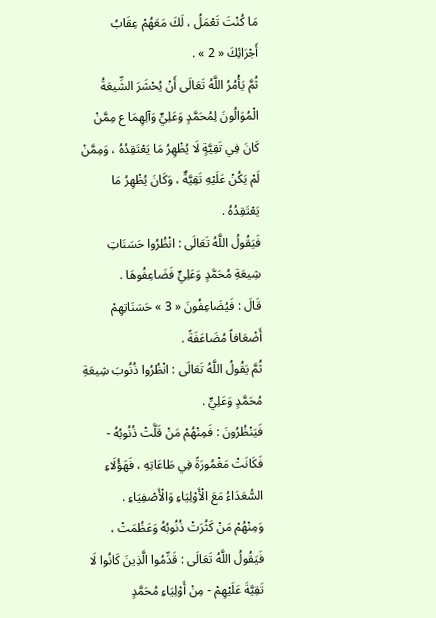مَا كُنْتَ تَعْمَلُ ، لَكَ مَعَهُمْ عِقَابُ أَجْرَائِكَ « 2 » .
ثُمَّ يَأْمُرُ اللَّهُ تَعَالَى أَنْ يُحْشَرَ الشِّيعَةُ الْمُوَالُونَ لِمُحَمَّدٍ وَعَلِيٍّ وَآلِهِمَا ع مِمَّنْ كَانَ فِي تَقِيَّةٍ لَا يُظْهِرُ مَا يَعْتَقِدُهُ ، وَمِمَّنْ لَمْ يَكُنْ عَلَيْهِ تَقِيَّةٌ ، وَكَانَ يُظْهِرُ مَا يَعْتَقِدُهُ .
فَيَقُولُ اللَّهُ تَعَالَى : انْظُرُوا حَسَنَاتِ شِيعَةِ مُحَمَّدٍ وَعَلِيٍّ فَضَاعِفُوهَا .
قَالَ : فَيُضَاعِفُونَ « 3 » حَسَنَاتِهِمْ أَضْعَافاً مُضَاعَفَةً .
ثُمَّ يَقُولُ اللَّهُ تَعَالَى : انْظُرُوا ذُنُوبَ شِيعَةِ مُحَمَّدٍ وَعَلِيٍّ .
فَيَنْظُرُونَ : فَمِنْهُمْ مَنْ قَلَّتْ ذُنُوبُهُ - فَكَانَتْ مَغْمُورَةً فِي طَاعَاتِهِ ، فَهَؤُلَاءِ السُّعَدَاءُ مَعَ الْأَوْلِيَاءِ وَالْأَصْفِيَاءِ .
وَمِنْهُمْ مَنْ كَثُرَتْ ذُنُوبُهُ وَعَظُمَتْ ، فَيَقُولُ اللَّهُ تَعَالَى : قَدِّمُوا الَّذِينَ كَانُوا لَا تَقِيَّةَ عَلَيْهِمْ - مِنْ أَوْلِيَاءِ مُحَمَّدٍ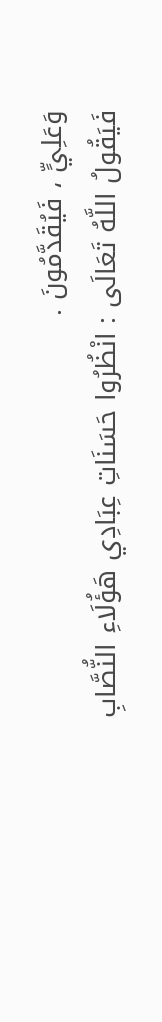وَعَلِيٍّ ، فَيُقَدَّمُونَ .
فَيَقُولُ اللَّهُ تَعَالَى : انْظُرُوا حَسَنَاتِ عِبَادِي هَؤُلَاءِ النُّصَّابِ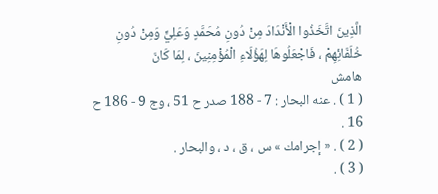الَّذِينَ اتَّخَذُوا الْأَنْدَادَ مِنْ دُونِ مُحَمَّدٍ وَعَلِيٍّ وَمِنْ دُونِ خُلَفَائِهِمْ ، فَاجْعَلُوهَا لِهَؤُلَاءِ الْمُؤْمِنِينَ ، لِمَا كَانَ
هامش
( 1 ) . عنه البحار : 7 - 188 صدر ح 51 ، وج 9 - 186 ح 16 .
( 2 ) . « إجرامك » س ، ق ، د ، والبحار .
( 3 ) .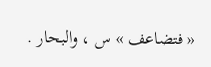« فتضاعف » س ، والبحار .